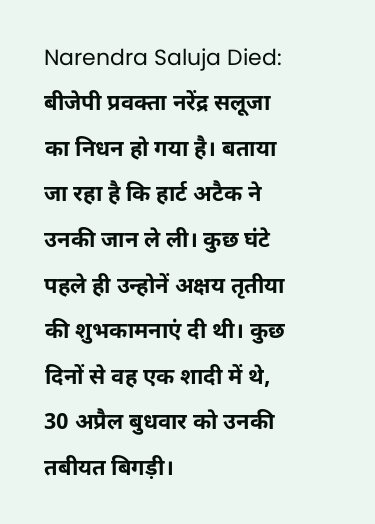Narendra Saluja Died: बीजेपी प्रवक्ता नरेंद्र सलूजा का निधन हो गया है। बताया जा रहा है कि हार्ट अटैक ने उनकी जान ले ली। कुछ घंटे पहले ही उन्होनें अक्षय तृतीया की शुभकामनाएं दी थी। कुछ दिनों से वह एक शादी में थे, 30 अप्रैल बुधवार को उनकी तबीयत बिगड़ी।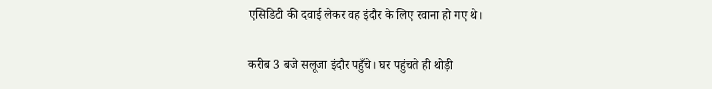एसिडिटी की दवाई लेकर वह इंदौर के लिए रवाना हो गए थे।

करीब 3 बजे सलूजा इंदौर पहुँचे। घर पहुंचते ही थोड़ी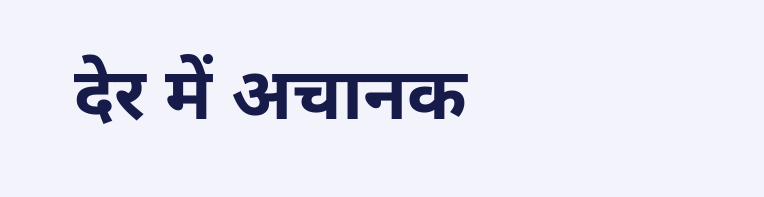देर में अचानक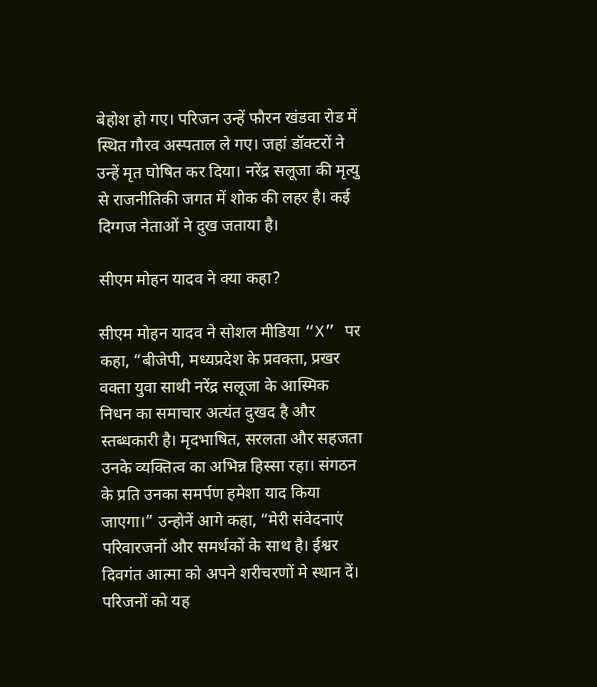बेहोश हो गए। परिजन उन्हें फौरन खंडवा रोड में स्थित गौरव अस्पताल ले गए। जहां डॉक्टरों ने उन्हें मृत घोषित कर दिया। नरेंद्र सलूजा की मृत्यु से राजनीतिकी जगत में शोक की लहर है। कई दिग्गज नेताओं ने दुख जताया है।

सीएम मोहन यादव ने क्या कहा?

सीएम मोहन यादव ने सोशल मीडिया “X” पर कहा, “बीजेपी, मध्यप्रदेश के प्रवक्ता, प्रखर वक्ता युवा साथी नरेंद्र सलूजा के आस्मिक निधन का समाचार अत्यंत दुखद है और स्तब्धकारी है। मृदभाषित, सरलता और सहजता उनके व्यक्तित्व का अभिन्न हिस्सा रहा। संगठन के प्रति उनका समर्पण हमेशा याद किया जाएगा।” उन्होनें आगे कहा, “मेरी संवेदनाएं परिवारजनों और समर्थकों के साथ है। ईश्वर दिवगंत आत्मा को अपने शरीचरणों मे स्थान दें। परिजनों को यह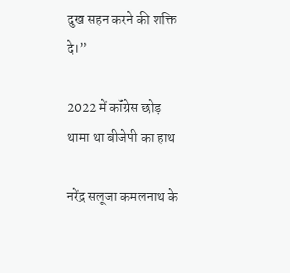दुख सहन करने की शक्ति दे।”

2022 में कॉंग्रेस छोड़ थामा था बीजेपी का हाथ

नरेंद्र सलूजा कमलनाथ के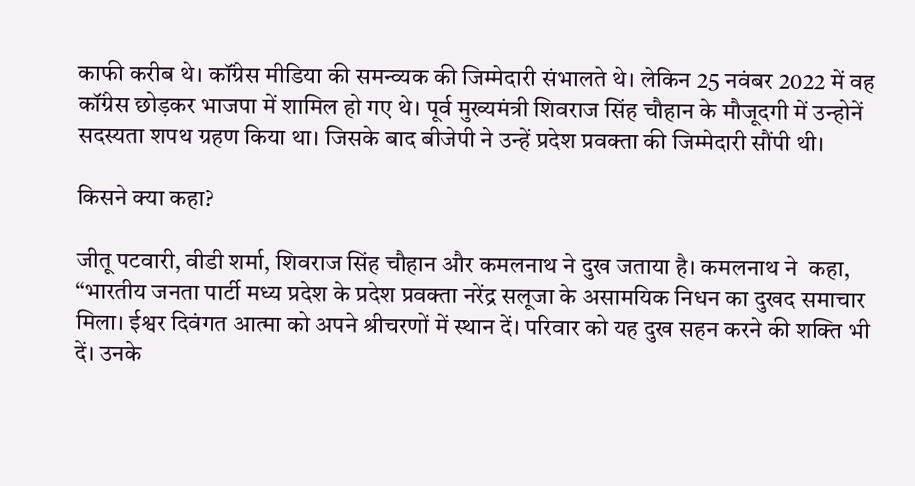काफी करीब थे। कॉंग्रेस मीडिया की समन्व्यक की जिम्मेदारी संभालते थे। लेकिन 25 नवंबर 2022 में वह कॉंग्रेस छोड़कर भाजपा में शामिल हो गए थे। पूर्व मुख्यमंत्री शिवराज सिंह चौहान के मौजूदगी में उन्होनें सदस्यता शपथ ग्रहण किया था। जिसके बाद बीजेपी ने उन्हें प्रदेश प्रवक्ता की जिम्मेदारी सौंपी थी।

किसने क्या कहा?

जीतू पटवारी, वीडी शर्मा, शिवराज सिंह चौहान और कमलनाथ ने दुख जताया है। कमलनाथ ने  कहा, “भारतीय जनता पार्टी मध्य प्रदेश के प्रदेश प्रवक्ता नरेंद्र सलूजा के असामयिक निधन का दुखद समाचार मिला। ईश्वर दिवंगत आत्मा को अपने श्रीचरणों में स्थान दें। परिवार को यह दुख सहन करने की शक्ति भी दें। उनके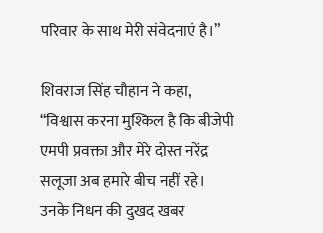परिवार के साथ मेरी संवेदनाएं है।”

शिवराज सिंह चौहान ने कहा, “विश्वास करना मुश्किल है कि बीजेपी एमपी प्रवक्ता और मेरे दोस्त नरेंद्र सलूजा अब हमारे बीच नहीं रहे। उनके निधन की दुखद खबर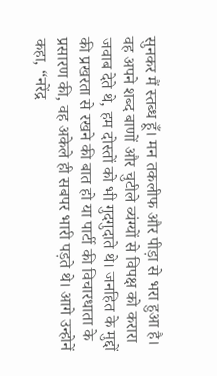सुनकर मैं स्तब्ध हूँ। मन तकलीफ और पीड़ा से भरा हुआ है। वह अपने शब्द बाणों और चुटीले व्यंग्यों से विपक्ष को करारा जवाब देते थे, हम दोस्तों को भी गुदगुदाते थे। जनहित के मुद्दों की प्रखरता से रखने की बात हो या पार्टी की विचारधाता के प्रसारण की, वह अकेले ही सबपर भारी पड़ते थे। आगे उन्होनें कहा, “नरेंद्र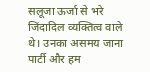सलूजा ऊर्जा से भरे जिंदादिल व्यक्तित्व वाले थे। उनका असमय जाना पार्टी और हम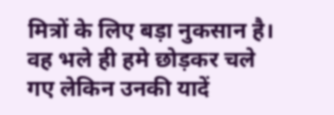मित्रों के लिए बड़ा नुकसान है। वह भले ही हमे छोड़कर चले गए लेकिन उनकी यादें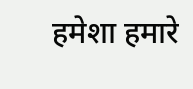हमेशा हमारे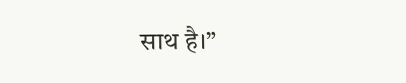साथ है।”